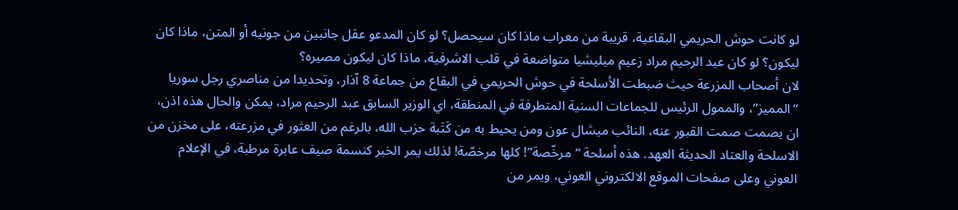لو كانت حوش الحريمي البقاعية، قريبة من معراب ماذا كان سيحصل؟ لو كان المدعو عقل جانبين من جونيه أو المتن، ماذا كان ليكون؟ لو كان عبد الرحيم مراد زعيم ميليشيا متواضعة في قلب الاشرفية، ماذا كان ليكون مصيره؟
لان أصحاب المزرعة حيث ضبطت الأسلحة في حوش الحريمي في البقاع من جماعة 8 آذار، وتحديدا من مناصري رجل سوريا “المميز”، والممول الرئيس للجماعات السنية المتطرفة في المنطقة، اي الوزير السابق عبد الرحيم مراد، يمكن والحال هذه اذن، ان يصمت صمت القبور عنه، النائب ميشال عون ومن يحيط به من كَتَبة حزب الله، بالرغم من العثور في مزرعته، على مخزن من الاسلحة والعتاد الحديثة العهد. هذه أسلحة “مرخّصة”! كلها مرخصّة! لذلك يمر الخبر كنسمة صيف عابرة مرطبة، في الإعلام العوني وعلى صفحات الموقع الالكتروني العوني، ويمر من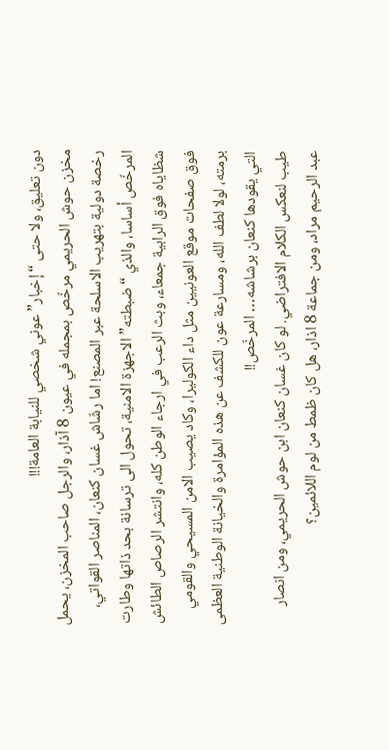دون تعليق، ولا حتى “إخبار” عوني شخصي للنيابة العامة!!!
مخزن حوش الحريمي مرخّص بمجمله في عيون 8 آذار، والرجل صاحب المخزن، يحمل رخصة دولية بتهريب الاسلحة عبر المصنع! اما رشّاش غسان كنعان، المناصر القواتي، المرخّص أساسا، والذي “ضبطته” الاجهزة الامنية، تحول الى ترسانة بحد ذاتها وطارت شظاياه فوق الرابية جمعاء، وبث الرعب في ارجاء الوطن كله، وانتشر الرصاص الطائش فوق صفحات موقع العونيين مثل داء الكوليرا، وكاد يصيب الامن المسيحي والقومي برمته، لولا لطف الله، ومسارعة عون للكشف عن هذه المؤامرة والخيانة الوطنية العظمى التي يقودها كنعان برشاشه… المرخّص!!
طيب لنعكس الكلام الافتراضي. لو كان غسان كنعان ابن حوش الحريمي، ومن انصار عبد الرحيم مراد، ومن جماعة 8 اذار، هل كان ظمط من لوم اللائمين؟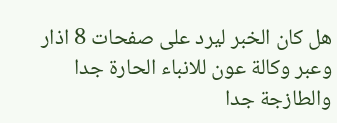هل كان الخبر ليرد على صفحات 8 اذار وعبر وكالة عون للانباء الحارة جدا والطازجة جدا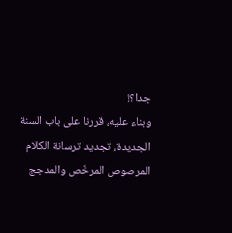جدا؟!
وبناء عليه، قررنا على باب السنة الجديدة، تجديد ترسانة الكلام المرصوص المرخّص والمدجج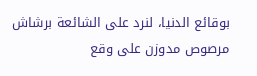بوقائع الدنيا، لنرد على الشائعة برشاش مرصوص مدوزن على وقع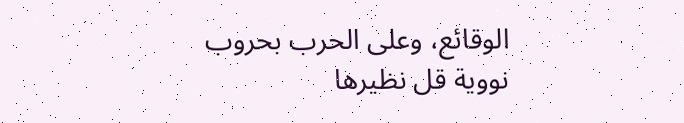الوقائع، وعلى الحرب بحروب نووية قل نظيرها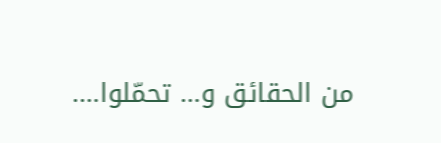من الحقائق و… تحمّلوا….